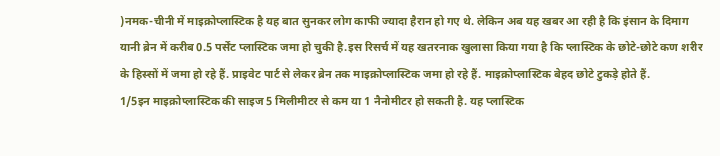)नमक-चीनी में माइक्रोप्लास्टिक है यह बात सुनकर लोग काफी ज्यादा हैरान हो गए थे. लेकिन अब यह खबर आ रही है कि इंसान के दिमाग यानी ब्रेन में करीब 0.5 पर्सेंट प्लास्टिक जमा हो चुकी है.इस रिसर्च में यह खतरनाक खुलासा किया गया है कि प्लास्टिक के छोटे-छोटे कण शरीर के हिस्सों में जमा हो रहे हैं. प्राइवेट पार्ट से लेकर ब्रेन तक माइक्रोप्लास्टिक जमा हो रहे हैं. माइक्रोप्लास्टिक बेहद छोटे टुकड़े होते हैं.
1/5इन माइक्रोप्लास्टिक की साइज 5 मिलीमीटर से कम या 1 नैनोमीटर हो सकती है. यह प्लास्टिक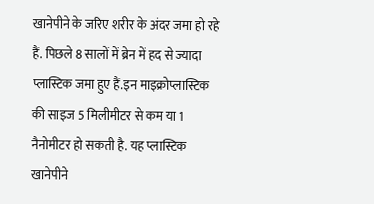खानेपीने के जरिए शरीर के अंदर जमा हो रहे हैं. पिछले 8 सालों में ब्रेन में हद से ज्यादा प्लास्टिक जमा हुए हैं.इन माइक्रोप्लास्टिक की साइज 5 मिलीमीटर से कम या 1 नैनोमीटर हो सकती है. यह प्लास्टिक खानेपीने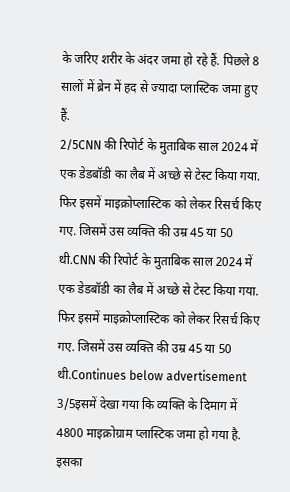के जरिए शरीर के अंदर जमा हो रहे हैं. पिछले 8 सालों में ब्रेन में हद से ज्यादा प्लास्टिक जमा हुए हैं.
2/5CNN की रिपोर्ट के मुताबिक साल 2024 में एक डेडबॉडी का लैब में अच्छे से टेस्ट किया गया. फिर इसमें माइक्रोप्लास्टिक को लेकर रिसर्च किए गए. जिसमें उस व्यक्ति की उम्र 45 या 50 थी.CNN की रिपोर्ट के मुताबिक साल 2024 में एक डेडबॉडी का लैब में अच्छे से टेस्ट किया गया. फिर इसमें माइक्रोप्लास्टिक को लेकर रिसर्च किए गए. जिसमें उस व्यक्ति की उम्र 45 या 50 थी.Continues below advertisement
3/5इसमें देखा गया कि व्यक्ति के दिमाग में 4800 माइक्रोग्राम प्लास्टिक जमा हो गया है. इसका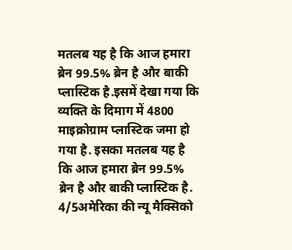मतलब यह है कि आज हमारा ब्रेन 99.5% ब्रेन है और बाकी प्लास्टिक है.इसमें देखा गया कि व्यक्ति के दिमाग में 4800 माइक्रोग्राम प्लास्टिक जमा हो गया है. इसका मतलब यह है कि आज हमारा ब्रेन 99.5% ब्रेन है और बाकी प्लास्टिक है.
4/5अमेरिका की न्यू मैक्सिको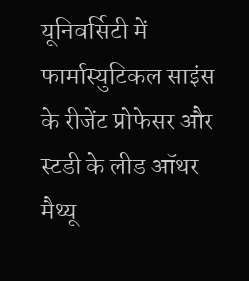यूनिवर्सिटी में फार्मास्युटिकल साइंस के रीजेंट प्रोफेसर और स्टडी के लीड ऑथर मैथ्यू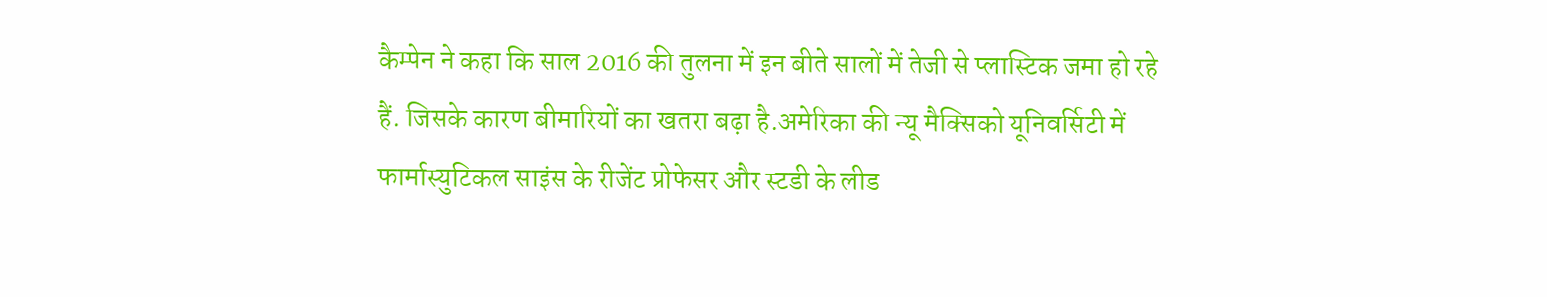कैम्पेन ने कहा कि साल 2016 की तुलना में इन बीते सालों में तेजी से प्लास्टिक जमा हो रहे हैं. जिसके कारण बीमारियों का खतरा बढ़ा है.अमेरिका की न्यू मैक्सिको यूनिवर्सिटी में फार्मास्युटिकल साइंस के रीजेंट प्रोफेसर और स्टडी के लीड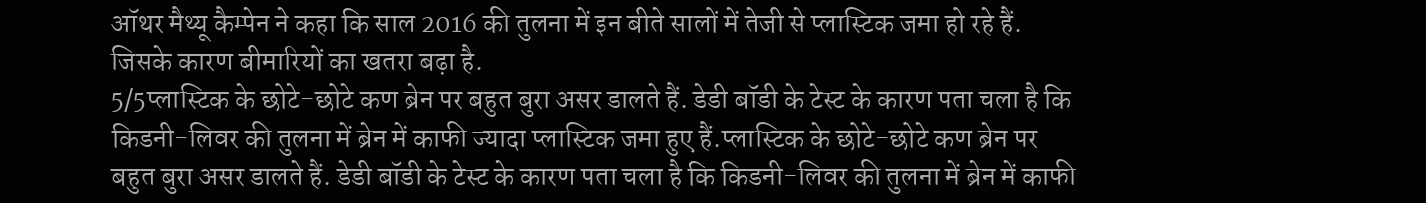ऑथर मैथ्यू कैम्पेन ने कहा कि साल 2016 की तुलना में इन बीते सालों में तेजी से प्लास्टिक जमा हो रहे हैं. जिसके कारण बीमारियों का खतरा बढ़ा है.
5/5प्लास्टिक के छोटे-छोटे कण ब्रेन पर बहुत बुरा असर डालते हैं. डेडी बॉडी के टेस्ट के कारण पता चला है कि किडनी-लिवर की तुलना में ब्रेन में काफी ज्यादा प्लास्टिक जमा हुए हैं.प्लास्टिक के छोटे-छोटे कण ब्रेन पर बहुत बुरा असर डालते हैं. डेडी बॉडी के टेस्ट के कारण पता चला है कि किडनी-लिवर की तुलना में ब्रेन में काफी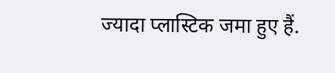ज्यादा प्लास्टिक जमा हुए हैं.